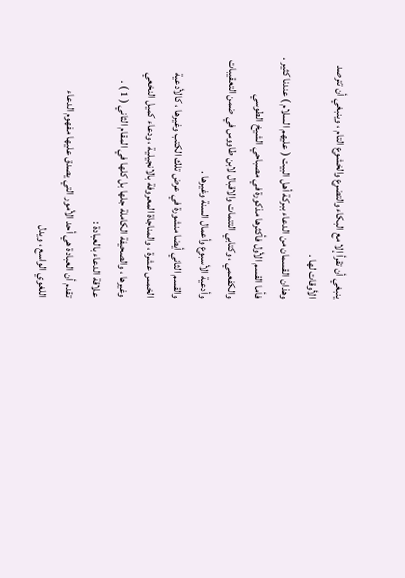ينبغي أن تقرأ إلا مع البكاء والتضرع والخشوع التام ، وينبغي أن تترصد
الأوقات لها .
وهذان القسمان من الدعاء ببركة أهل البيت ( عليهم السلام ) عندنا كثير .
فأما القسم الأول فأكثرها مذكورة في مصباحي الشيخ الطوسي
والكفعمي ، وكتابي التتمات والاقبال لابن طاووس في ضمن التعقيبات
وأدعية الأسبوع وأعمال السنة وغيرها .
والقسم الثاني أيضا منشورة في عرض تلك الكتب وغيرها ، كالأدعية
الخمس عشرة ، والمناجاة المعروفة بالانجيلية ، ودعاء كميل النخعي
وغيرها ، والصحيفة الكاملة جلها بل كلها في المقام الثاني ( 1 ) .
علاقة الدعاء بالعبادة :
تقدم أن العبادة هي أحد الأمور التي يصدق عليها مفهوم الدعاء
اللغوي الواسع ، ويدل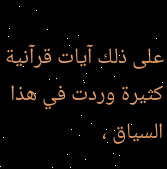على ذلك آيات قرآنية كثيرة وردت في هذا
السياق ،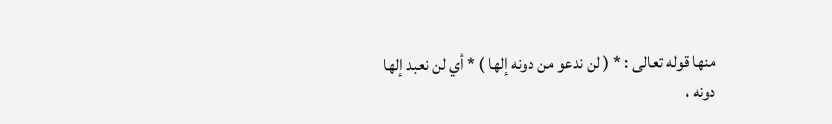منها قوله تعالى : * ( لن ندعو من دونه إلها ) * أي لن نعبد إلها
دونه ،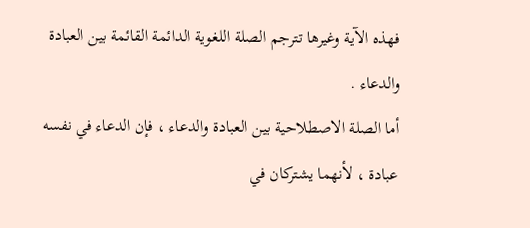فهذه الآية وغيرها تترجم الصلة اللغوية الدائمة القائمة بين العبادة
والدعاء .
أما الصلة الاصطلاحية بين العبادة والدعاء ، فإن الدعاء في نفسه
عبادة ، لأنهما يشتركان في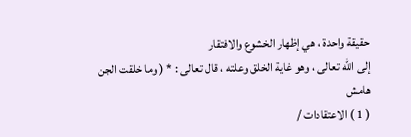حقيقة واحدة ، هي إظهار الخشوع والافتقار
إلى الله تعالى ، وهو غاية الخلق وعلته ، قال تعالى : * ( وما خلقت الجن
هامش
( 1 ) الاعتقادات /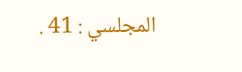المجلسي : 41 .